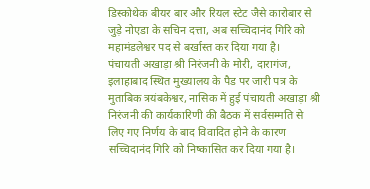डिस्कोथेक बीयर बार और रियल स्टेट जैसे कारोबार से जुड़े नोएडा के सचिन दत्ता, अब सच्चिदानंद गिरि को महामंडलेश्वर पद से बर्खास्त कर दिया गया है।
पंचायती अखाड़ा श्री निरंजनी के मोरी, दारागंज, इलाहाबाद स्थित मुख्यालय के पैड पर जारी पत्र के मुताबिक त्रयंबकेश्वर, नासिक में हुई पंचायती अखाड़ा श्री निरंजनी की कार्यकारिणी की बैठक में सर्वसम्मति से लिए गए निर्णय के बाद विवादित होने के कारण सच्चिदानंद गिरि को निष्कासित कर दिया गया है।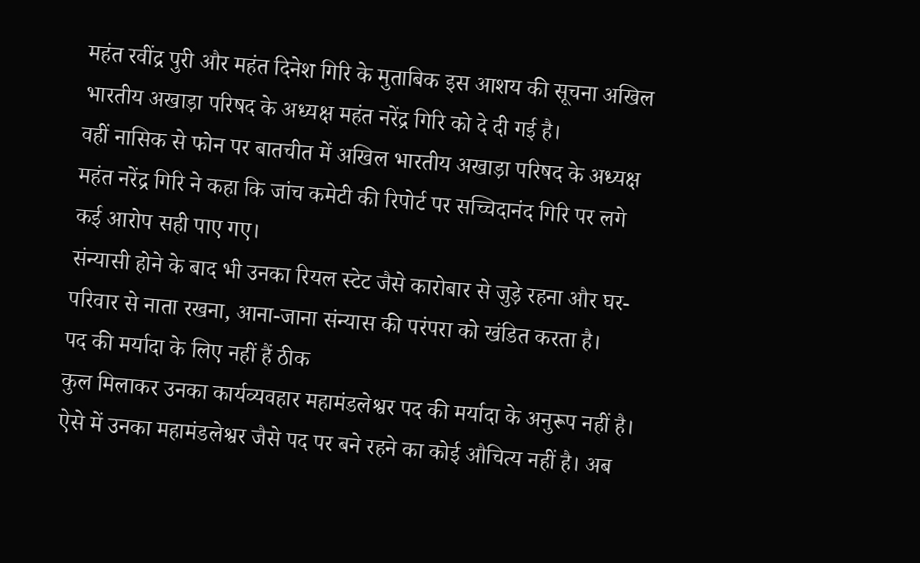महंत रवींद्र पुरी और महंत दिनेश गिरि के मुताबिक इस आशय की सूचना अखिल भारतीय अखाड़ा परिषद के अध्यक्ष महंत नरेंद्र गिरि को दे दी गई है।
वहीं नासिक से फोन पर बातचीत में अखिल भारतीय अखाड़ा परिषद के अध्यक्ष महंत नरेंद्र गिरि ने कहा कि जांच कमेटी की रिपोर्ट पर सच्चिदानंद गिरि पर लगे कई आरोप सही पाए गए।
संन्यासी होने के बाद भी उनका रियल स्टेट जैसे कारोबार से जुड़े रहना और घर-परिवार से नाता रखना, आना-जाना संन्यास की परंपरा को खंडित करता है।
पद की मर्यादा के लिए नहीं हैं ठीक
कुल मिलाकर उनका कार्यव्यवहार महामंडलेश्वर पद की मर्यादा के अनुरूप नहीं है। ऐसे में उनका महामंडलेश्वर जैसे पद पर बने रहने का कोई औचित्य नहीं है। अब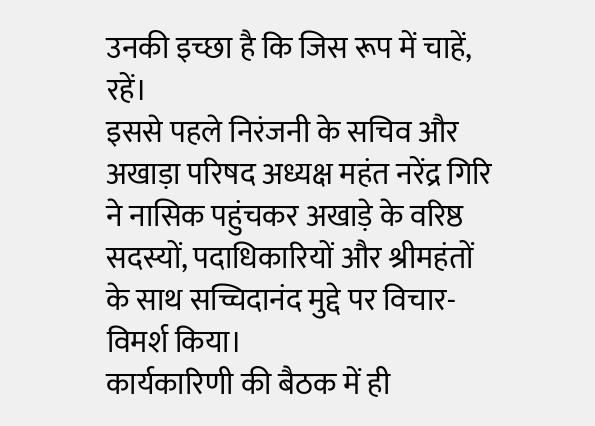उनकी इच्छा है कि जिस रूप में चाहें, रहें।
इससे पहले निरंजनी के सचिव और अखाड़ा परिषद अध्यक्ष महंत नरेंद्र गिरि ने नासिक पहुंचकर अखाड़े के वरिष्ठ सदस्यों, पदाधिकारियों और श्रीमहंतों के साथ सच्चिदानंद मुद्दे पर विचार-विमर्श किया।
कार्यकारिणी की बैठक में ही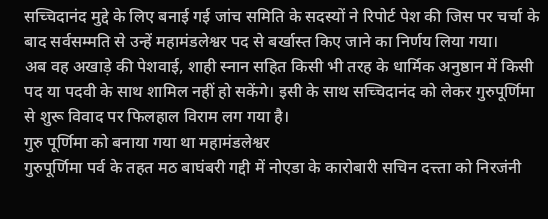सच्चिदानंद मुद्दे के लिए बनाई गई जांच समिति के सदस्यों ने रिपोर्ट पेश की जिस पर चर्चा के बाद सर्वसम्मति से उन्हें महामंडलेश्वर पद से बर्खास्त किए जाने का निर्णय लिया गया।
अब वह अखाड़े की पेशवाई, शाही स्नान सहित किसी भी तरह के धार्मिक अनुष्ठान में किसी पद या पदवी के साथ शामिल नहीं हो सकेंगे। इसी के साथ सच्चिदानंद को लेकर गुरुपूर्णिमा से शुरू विवाद पर फिलहाल विराम लग गया है।
गुरु पूर्णिमा को बनाया गया था महामंडलेश्वर
गुरुपूर्णिमा पर्व के तहत मठ बाघंबरी गद्दी में नोएडा के कारोबारी सचिन दत्त्ता को निरजंनी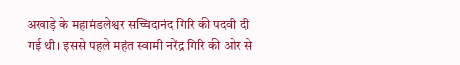अखाड़े के महामंडलेश्वर सच्चिदानंद गिरि की पदवी दी गई थी। इससे पहले महंत स्वामी नरेंद्र गिरि की ओर से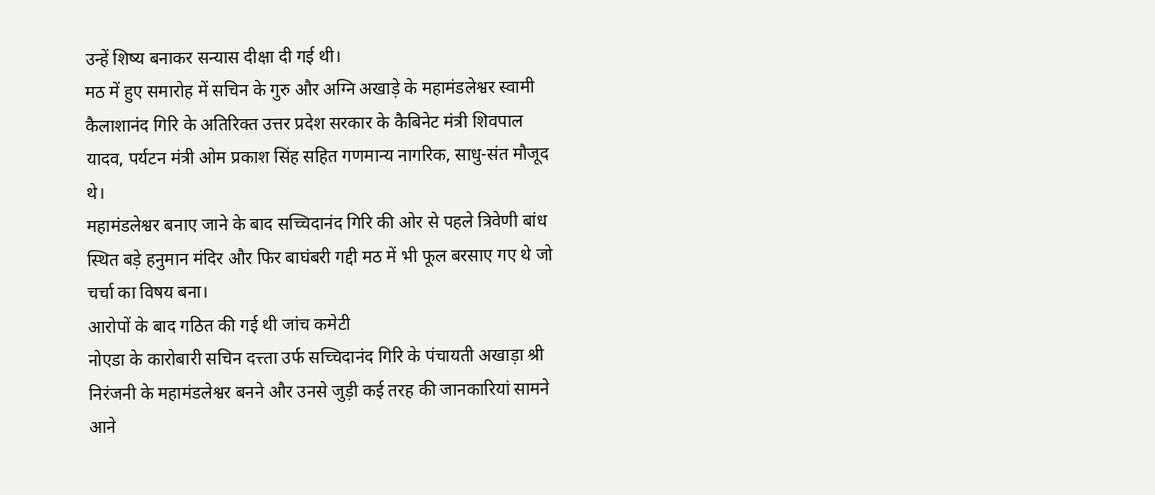उन्हें शिष्य बनाकर सन्यास दीक्षा दी गई थी।
मठ में हुए समारोह में सचिन के गुरु और अग्नि अखाड़े के महामंडलेश्वर स्वामी कैलाशानंद गिरि के अतिरिक्त उत्तर प्रदेश सरकार के कैबिनेट मंत्री शिवपाल यादव, पर्यटन मंत्री ओम प्रकाश सिंह सहित गणमान्य नागरिक, साधु-संत मौजूद थे।
महामंडलेश्वर बनाए जाने के बाद सच्चिदानंद गिरि की ओर से पहले त्रिवेणी बांध स्थित बड़े हनुमान मंदिर और फिर बाघंबरी गद्दी मठ में भी फूल बरसाए गए थे जो चर्चा का विषय बना।
आरोपों के बाद गठित की गई थी जांच कमेटी
नोएडा के कारोबारी सचिन दत्त्ता उर्फ सच्चिदानंद गिरि के पंचायती अखाड़ा श्री निरंजनी के महामंडलेश्वर बनने और उनसे जुड़ी कई तरह की जानकारियां सामने आने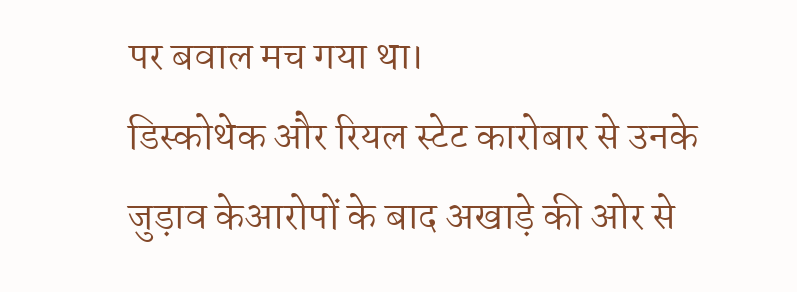पर बवाल मच गया था।
डिस्कोथेक और रियल स्टेट कारोबार से उनके जुड़ाव केआरोपों के बाद अखाड़े की ओर से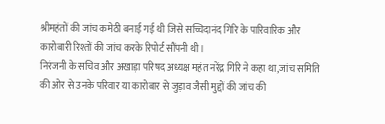श्रीमहंतों की जांच कमेठी बनाई गई थी जिसे सच्चिदानंद गिरि के पारिवारिक और कारोबारी रिश्तों की जांच करके रिपोर्ट सौंपनी थी।
निरंजनी के सचिव और अखाड़ा परिषद अध्यक्ष महंत नरेंद्र गिरि ने कहा था,जांच समिति की ओर से उनके परिवार या कारोबार से जुड़ाव जैसी मुद्दों की जांच की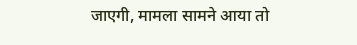जाएगी, मामला सामने आया तो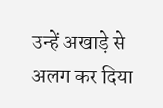उन्हें अखाड़े से अलग कर दिया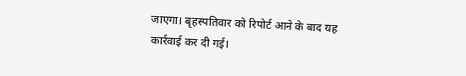जाएगा। बृहस्पतिवार को रिपोर्ट आने के बाद यह कार्रवाई कर दी गई।